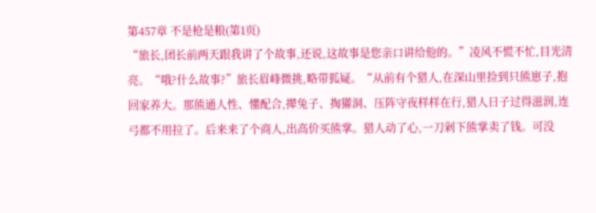第457章 不是枪是粮(第1页)
“旅长,团长前两天跟我讲了个故事,还说,这故事是您亲口讲给他的。”凌风不慌不忙,目光清亮。“哦?什么故事?”旅长眉峰微挑,略带狐疑。“从前有个猎人,在深山里捡到只熊崽子,抱回家养大。那熊通人性、懂配合,撵兔子、掏獾洞、压阵守夜样样在行,猎人日子过得滋润,连弓都不用拉了。后来来了个商人,出高价买熊掌。猎人动了心,一刀剁下熊掌卖了钱。可没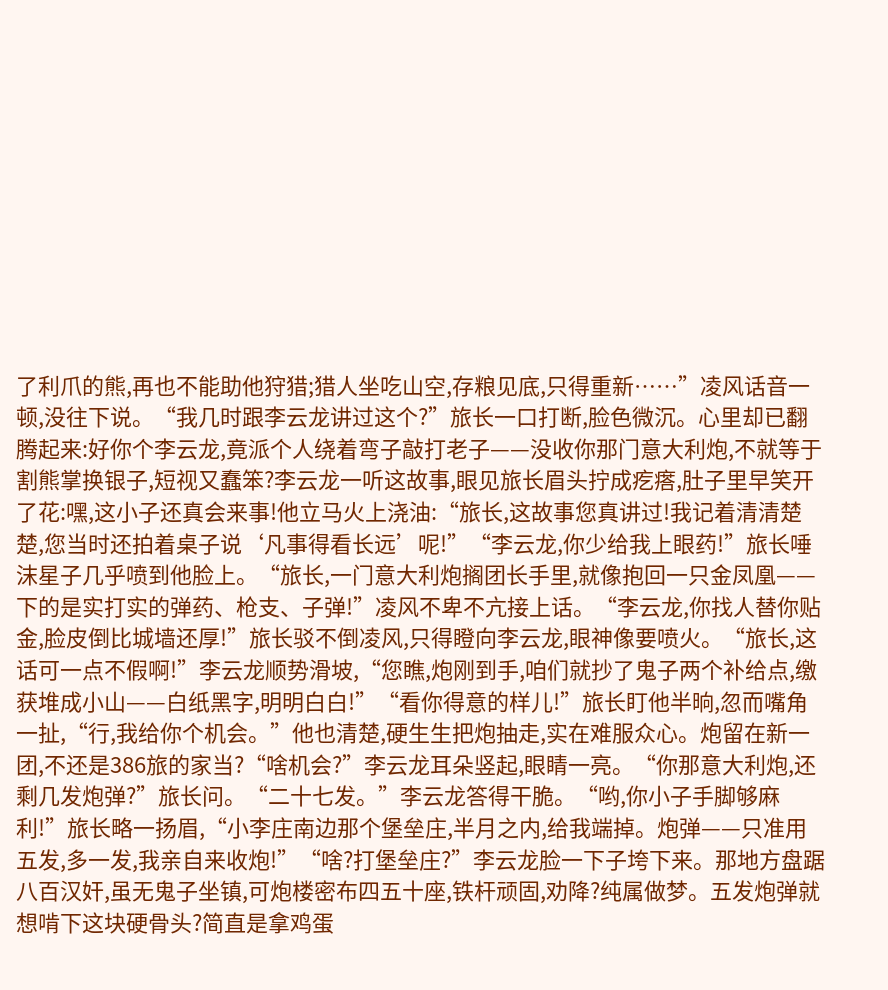了利爪的熊,再也不能助他狩猎;猎人坐吃山空,存粮见底,只得重新……”凌风话音一顿,没往下说。“我几时跟李云龙讲过这个?”旅长一口打断,脸色微沉。心里却已翻腾起来:好你个李云龙,竟派个人绕着弯子敲打老子——没收你那门意大利炮,不就等于割熊掌换银子,短视又蠢笨?李云龙一听这故事,眼见旅长眉头拧成疙瘩,肚子里早笑开了花:嘿,这小子还真会来事!他立马火上浇油:“旅长,这故事您真讲过!我记着清清楚楚,您当时还拍着桌子说‘凡事得看长远’呢!”“李云龙,你少给我上眼药!”旅长唾沫星子几乎喷到他脸上。“旅长,一门意大利炮搁团长手里,就像抱回一只金凤凰——下的是实打实的弹药、枪支、子弹!”凌风不卑不亢接上话。“李云龙,你找人替你贴金,脸皮倒比城墙还厚!”旅长驳不倒凌风,只得瞪向李云龙,眼神像要喷火。“旅长,这话可一点不假啊!”李云龙顺势滑坡,“您瞧,炮刚到手,咱们就抄了鬼子两个补给点,缴获堆成小山——白纸黑字,明明白白!”“看你得意的样儿!”旅长盯他半晌,忽而嘴角一扯,“行,我给你个机会。”他也清楚,硬生生把炮抽走,实在难服众心。炮留在新一团,不还是386旅的家当?“啥机会?”李云龙耳朵竖起,眼睛一亮。“你那意大利炮,还剩几发炮弹?”旅长问。“二十七发。”李云龙答得干脆。“哟,你小子手脚够麻利!”旅长略一扬眉,“小李庄南边那个堡垒庄,半月之内,给我端掉。炮弹——只准用五发,多一发,我亲自来收炮!”“啥?打堡垒庄?”李云龙脸一下子垮下来。那地方盘踞八百汉奸,虽无鬼子坐镇,可炮楼密布四五十座,铁杆顽固,劝降?纯属做梦。五发炮弹就想啃下这块硬骨头?简直是拿鸡蛋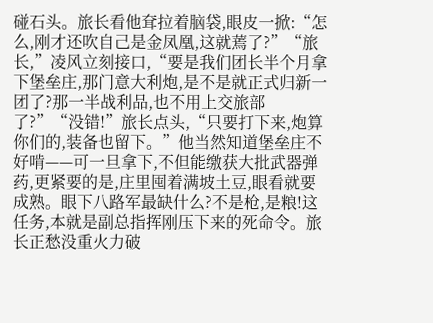碰石头。旅长看他耷拉着脑袋,眼皮一掀:“怎么,刚才还吹自己是金凤凰,这就蔫了?”“旅长,”凌风立刻接口,“要是我们团长半个月拿下堡垒庄,那门意大利炮,是不是就正式归新一团了?那一半战利品,也不用上交旅部了?”“没错!”旅长点头,“只要打下来,炮算你们的,装备也留下。”他当然知道堡垒庄不好啃——可一旦拿下,不但能缴获大批武器弹药,更紧要的是,庄里囤着满坡土豆,眼看就要成熟。眼下八路军最缺什么?不是枪,是粮!这任务,本就是副总指挥刚压下来的死命令。旅长正愁没重火力破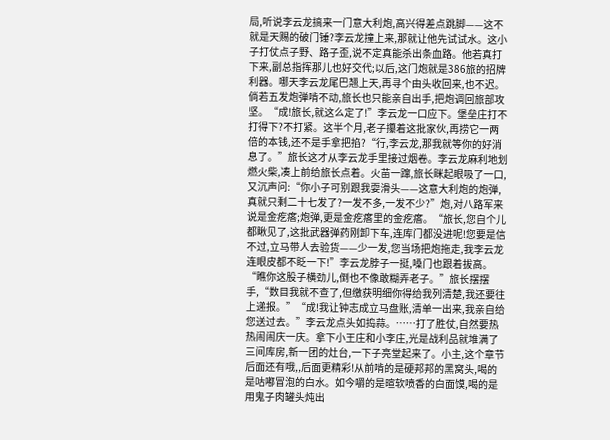局,听说李云龙搞来一门意大利炮,高兴得差点跳脚——这不就是天赐的破门锤?李云龙撞上来,那就让他先试试水。这小子打仗点子野、路子歪,说不定真能杀出条血路。他若真打下来,副总指挥那儿也好交代;以后,这门炮就是386旅的招牌利器。哪天李云龙尾巴翘上天,再寻个由头收回来,也不迟。倘若五发炮弹啃不动,旅长也只能亲自出手,把炮调回旅部攻坚。“成!旅长,就这么定了!”李云龙一口应下。堡垒庄打不打得下?不打紧。这半个月,老子攥着这批家伙,再捞它一两倍的本钱,还不是手拿把掐?“行,李云龙,那我就等你的好消息了。”旅长这才从李云龙手里接过烟卷。李云龙麻利地划燃火柴,凑上前给旅长点着。火苗一蹿,旅长眯起眼吸了一口,又沉声问:“你小子可别跟我耍滑头——这意大利炮的炮弹,真就只剩二十七发了?一发不多,一发不少?”炮,对八路军来说是金疙瘩;炮弹,更是金疙瘩里的金疙瘩。“旅长,您自个儿都瞅见了,这批武器弹药刚卸下车,连库门都没进呢!您要是信不过,立马带人去验货——少一发,您当场把炮拖走,我李云龙连眼皮都不眨一下!”李云龙脖子一挺,嗓门也跟着拔高。“瞧你这股子横劲儿,倒也不像敢糊弄老子。”旅长摆摆手,“数目我就不查了,但缴获明细你得给我列清楚,我还要往上递报。”“成!我让钟志成立马盘账,清单一出来,我亲自给您送过去。”李云龙点头如捣蒜。……打了胜仗,自然要热热闹闹庆一庆。拿下小王庄和小李庄,光是战利品就堆满了三间库房,新一团的灶台,一下子亮堂起来了。小主,这个章节后面还有哦,,后面更精彩!从前啃的是硬邦邦的黑窝头,喝的是咕嘟冒泡的白水。如今嚼的是暄软喷香的白面馍,喝的是用鬼子肉罐头炖出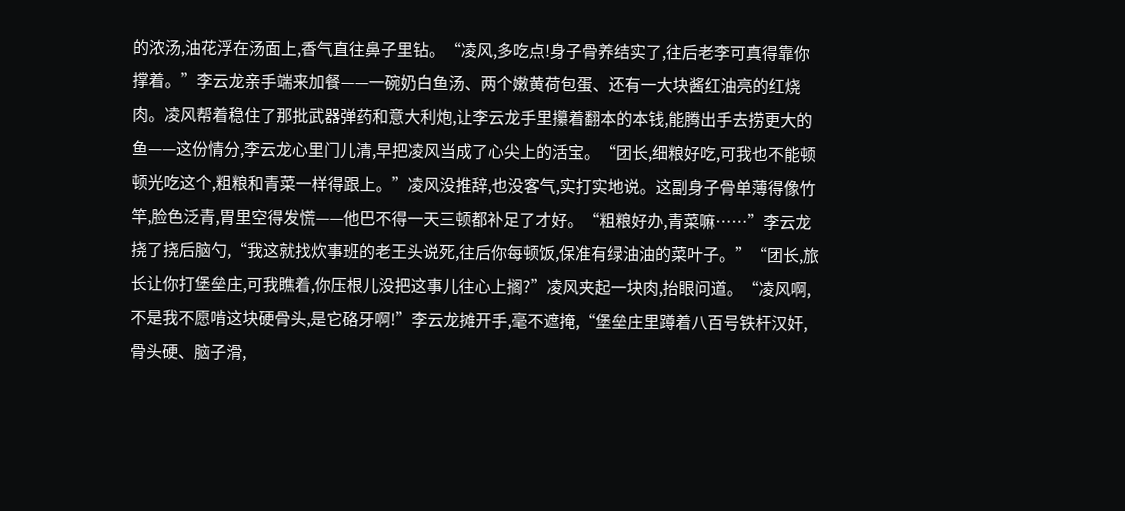的浓汤,油花浮在汤面上,香气直往鼻子里钻。“凌风,多吃点!身子骨养结实了,往后老李可真得靠你撑着。”李云龙亲手端来加餐——一碗奶白鱼汤、两个嫩黄荷包蛋、还有一大块酱红油亮的红烧肉。凌风帮着稳住了那批武器弹药和意大利炮,让李云龙手里攥着翻本的本钱,能腾出手去捞更大的鱼——这份情分,李云龙心里门儿清,早把凌风当成了心尖上的活宝。“团长,细粮好吃,可我也不能顿顿光吃这个,粗粮和青菜一样得跟上。”凌风没推辞,也没客气,实打实地说。这副身子骨单薄得像竹竿,脸色泛青,胃里空得发慌——他巴不得一天三顿都补足了才好。“粗粮好办,青菜嘛……”李云龙挠了挠后脑勺,“我这就找炊事班的老王头说死,往后你每顿饭,保准有绿油油的菜叶子。”“团长,旅长让你打堡垒庄,可我瞧着,你压根儿没把这事儿往心上搁?”凌风夹起一块肉,抬眼问道。“凌风啊,不是我不愿啃这块硬骨头,是它硌牙啊!”李云龙摊开手,毫不遮掩,“堡垒庄里蹲着八百号铁杆汉奸,骨头硬、脑子滑,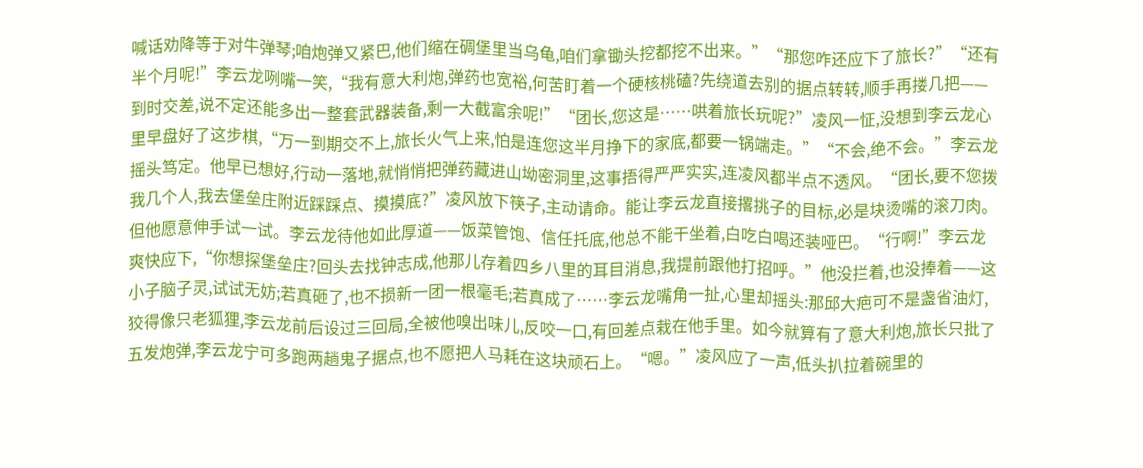喊话劝降等于对牛弹琴;咱炮弹又紧巴,他们缩在碉堡里当乌龟,咱们拿锄头挖都挖不出来。”“那您咋还应下了旅长?”“还有半个月呢!”李云龙咧嘴一笑,“我有意大利炮,弹药也宽裕,何苦盯着一个硬核桃磕?先绕道去别的据点转转,顺手再搂几把——到时交差,说不定还能多出一整套武器装备,剩一大截富余呢!”“团长,您这是……哄着旅长玩呢?”凌风一怔,没想到李云龙心里早盘好了这步棋,“万一到期交不上,旅长火气上来,怕是连您这半月挣下的家底,都要一锅端走。”“不会,绝不会。”李云龙摇头笃定。他早已想好,行动一落地,就悄悄把弹药藏进山坳密洞里,这事捂得严严实实,连凌风都半点不透风。“团长,要不您拨我几个人,我去堡垒庄附近踩踩点、摸摸底?”凌风放下筷子,主动请命。能让李云龙直接撂挑子的目标,必是块烫嘴的滚刀肉。但他愿意伸手试一试。李云龙待他如此厚道——饭菜管饱、信任托底,他总不能干坐着,白吃白喝还装哑巴。“行啊!”李云龙爽快应下,“你想探堡垒庄?回头去找钟志成,他那儿存着四乡八里的耳目消息,我提前跟他打招呼。”他没拦着,也没捧着——这小子脑子灵,试试无妨;若真砸了,也不损新一团一根毫毛;若真成了……李云龙嘴角一扯,心里却摇头:那邱大疤可不是盏省油灯,狡得像只老狐狸,李云龙前后设过三回局,全被他嗅出味儿,反咬一口,有回差点栽在他手里。如今就算有了意大利炮,旅长只批了五发炮弹,李云龙宁可多跑两趟鬼子据点,也不愿把人马耗在这块顽石上。“嗯。”凌风应了一声,低头扒拉着碗里的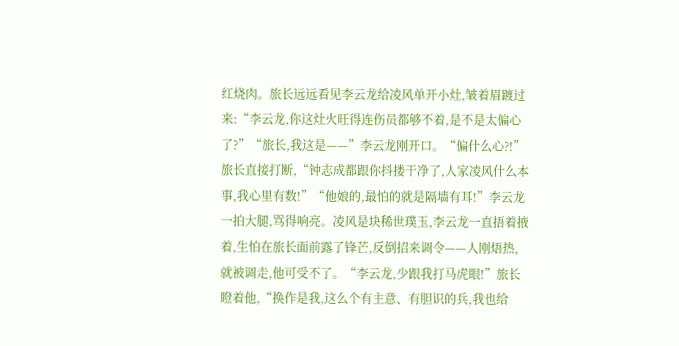红烧肉。旅长远远看见李云龙给凌风单开小灶,皱着眉踱过来:“李云龙,你这灶火旺得连伤员都够不着,是不是太偏心了?”“旅长,我这是——”李云龙刚开口。“偏什么心?!”旅长直接打断,“钟志成都跟你抖搂干净了,人家凌风什么本事,我心里有数!”“他娘的,最怕的就是隔墙有耳!”李云龙一拍大腿,骂得响亮。凌风是块稀世璞玉,李云龙一直捂着掖着,生怕在旅长面前露了锋芒,反倒招来调令——人刚焐热,就被调走,他可受不了。“李云龙,少跟我打马虎眼!”旅长瞪着他,“换作是我,这么个有主意、有胆识的兵,我也给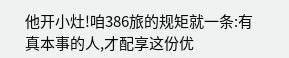他开小灶!咱386旅的规矩就一条:有真本事的人,才配享这份优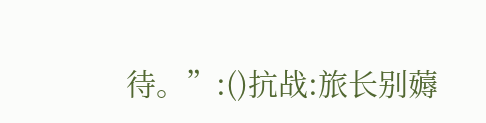待。”:()抗战:旅长别薅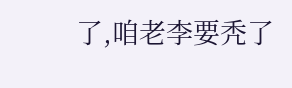了,咱老李要秃了